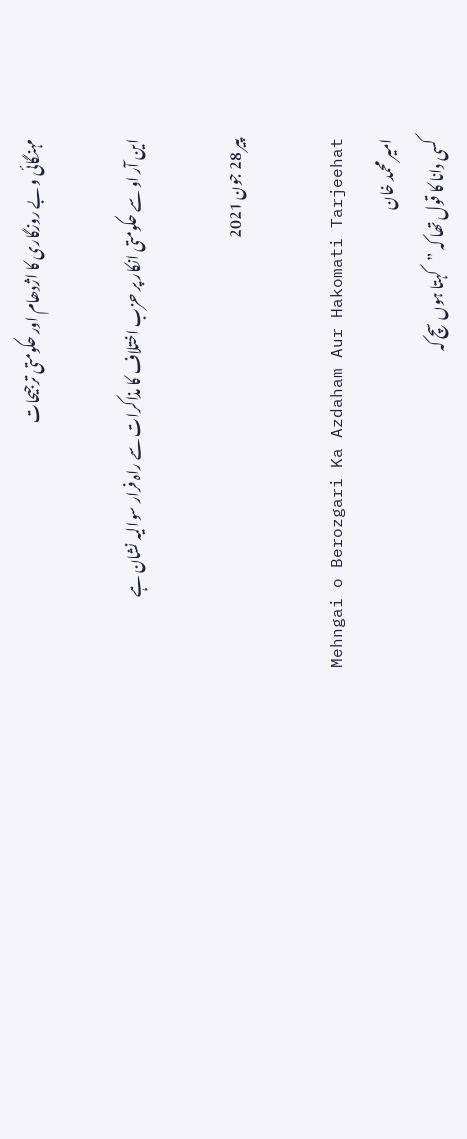مہنگائی و بے روزگاری کا اژدھام اور حکومتی ترجیحات

این آر او سے حکومتی انکار پر حزب اختلاف کا مذاکرات سے راہ فرار سوالیہ نشان ہے

پیر 28 جون 2021

Mehngai o Berozgari Ka Azdaham Aur Hakomati Tarjeehat
امیر محمد خان
کسی دانا کا قول تھا کہ ”کہتا ہوں سچ کہ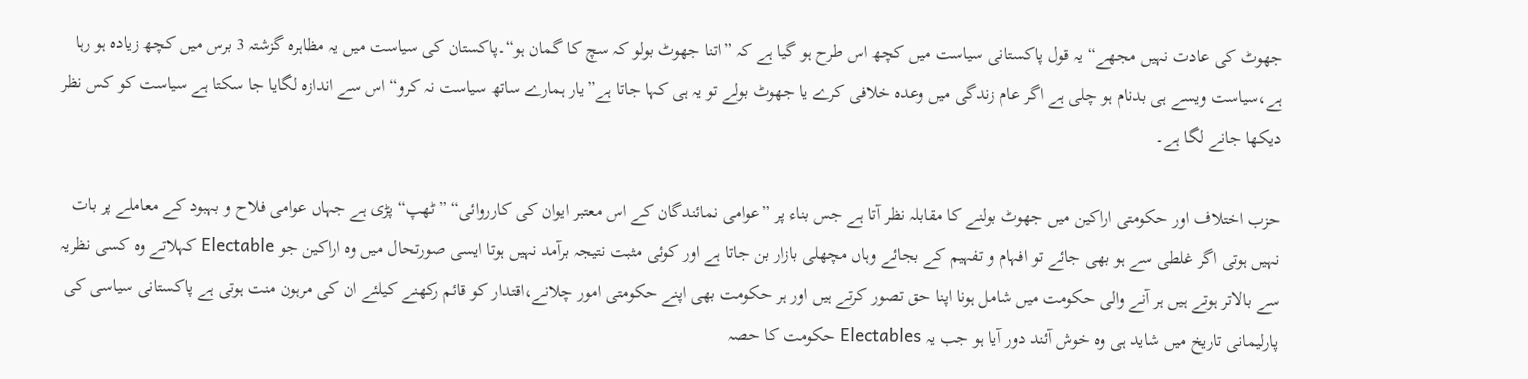جھوٹ کی عادت نہیں مجھے“ یہ قول پاکستانی سیاست میں کچھ اس طرح ہو گیا ہے کہ ”اتنا جھوٹ بولو کہ سچ کا گمان ہو“۔پاکستان کی سیاست میں یہ مظاہرہ گزشتہ 3 برس میں کچھ زیادہ ہو رہا ہے،سیاست ویسے ہی بدنام ہو چلی ہے اگر عام زندگی میں وعدہ خلافی کرے یا جھوٹ بولے تو یہ ہی کہا جاتا ہے”یار ہمارے ساتھ سیاست نہ کرو“اس سے اندازہ لگایا جا سکتا ہے سیاست کو کس نظر دیکھا جانے لگا ہے۔

حزب اختلاف اور حکومتی اراکین میں جھوٹ بولنے کا مقابلہ نظر آتا ہے جس بناء پر ”عوامی نمائندگان کے اس معتبر ایوان کی کارروائی“ ”ٹھپ“ پڑی ہے جہاں عوامی فلاح و بہبود کے معاملے پر بات نہیں ہوتی اگر غلطی سے ہو بھی جائے تو افہام و تفہیم کے بجائے وہاں مچھلی بازار بن جاتا ہے اور کوئی مثبت نتیجہ برآمد نہیں ہوتا ایسی صورتحال میں وہ اراکین جو Electable کہلاتے وہ کسی نظریہ سے بالاتر ہوتے ہیں ہر آنے والی حکومت میں شامل ہونا اپنا حق تصور کرتے ہیں اور ہر حکومت بھی اپنے حکومتی امور چلانے،اقتدار کو قائم رکھنے کیلئے ان کی مرہون منت ہوتی ہے پاکستانی سیاسی کی پارلیمانی تاریخ میں شاید ہی وہ خوش آئند دور آیا ہو جب یہ Electables حکومت کا حصہ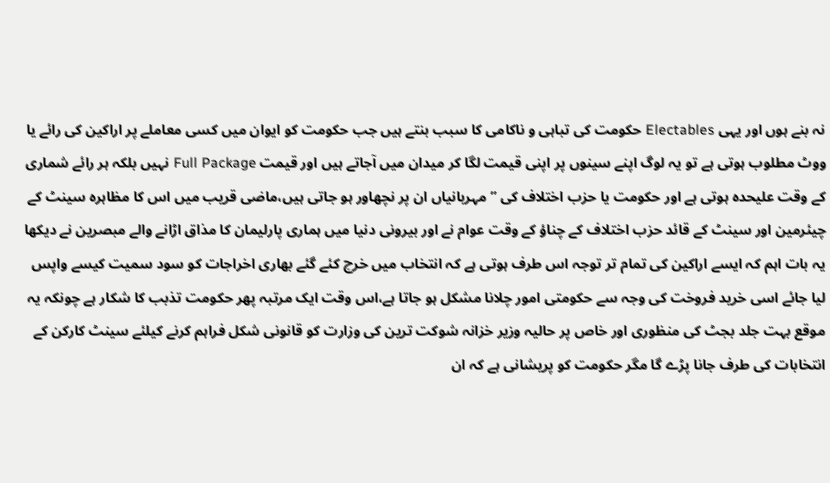نہ بنے ہوں اور یہی Electables حکومت کی تباہی و ناکامی کا سبب بنتے ہیں جب حکومت کو ایوان میں کسی معاملے پر اراکین کی رائے یا ووٹ مطلوب ہوتی ہے تو یہ لوگ اپنے سینوں پر اپنی قیمت لگا کر میدان میں آجاتے ہیں اور قیمت Full Package نہیں بلکہ ہر رائے شماری کے وقت علیحدہ ہوتی ہے اور حکومت یا حزب اختلاف کی ”مہربانیاں ان پر نچھاور ہو جاتی ہیں،ماضی قریب میں اس کا مظاہرہ سینٹ کے چیئرمین اور سینٹ کے قائد حزب اختلاف کے چناؤ کے وقت عوام نے اور بیرونی دنیا میں ہماری پارلیمان کا مذاق اڑانے والے مبصرین نے دیکھا یہ بات اہم کہ ایسے اراکین کی تمام تر توجہ اس طرف ہوتی ہے کہ انتخاب میں خرچ کئے گئے بھاری اخراجات کو سود سمیت کیسے واپس لیا جائے اسی خرید فروخت کی وجہ سے حکومتی امور چلانا مشکل ہو جاتا ہے،اس وقت ایک مرتبہ پھر حکومت تذبب کا شکار ہے چونکہ یہ موقع بہت جلد بجٹ کی منظوری اور خاص پر حالیہ وزیر خزانہ شوکت ترین کی وزارت کو قانونی شکل فراہم کرنے کیلئے سینٹ کارکن کے انتخابات کی طرف جانا پڑے گا مگر حکومت کو پریشانی ہے کہ ان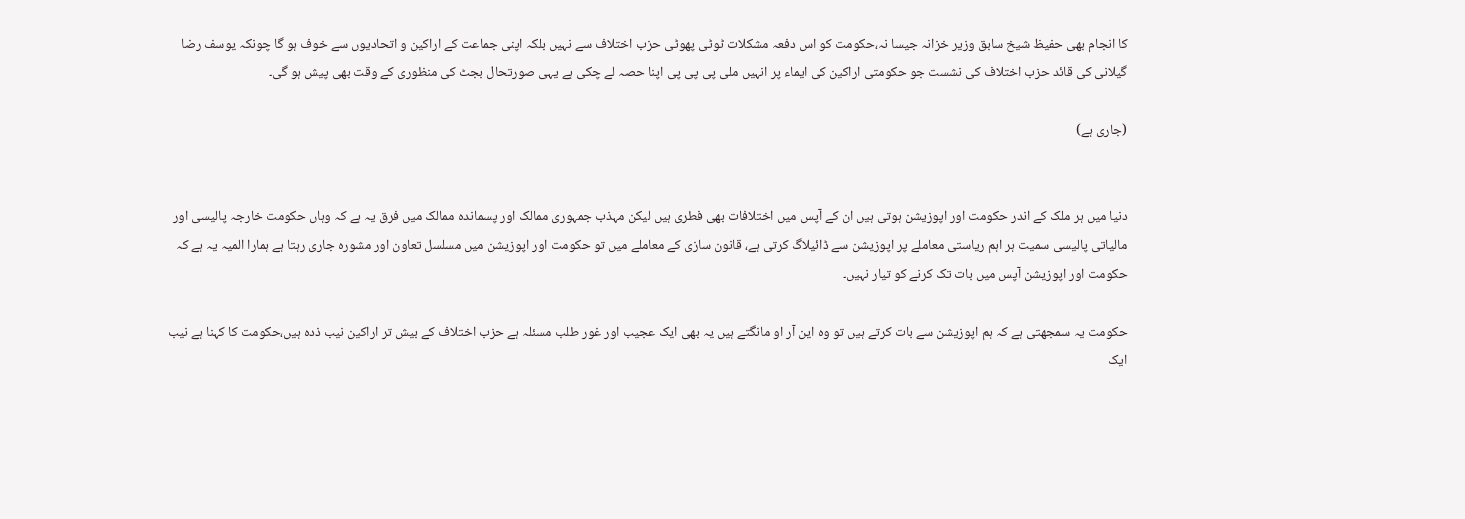کا انجام بھی حفیظ شیخ سابق وزیر خزانہ جیسا نہ،حکومت کو اس دفعہ مشکلات ٹوٹی پھوٹی حزب اختلاف سے نہیں بلکہ اپنی جماعت کے اراکین و اتحادیوں سے خوف ہو گا چونکہ یوسف رضا گیلانی کی قائد حزب اختلاف کی نشست جو حکومتی اراکین کی ایماء پر انہیں ملی پی پی پی اپنا حصہ لے چکی ہے یہی صورتحال بجٹ کی منظوری کے وقت بھی پیش ہو گی۔

(جاری ہے)


دنیا میں ہر ملک کے اندر حکومت اور اپوزیشن ہوتی ہیں ان کے آپس میں اختلافات بھی فطری ہیں لیکن مہذب جمہوری ممالک اور پسماندہ ممالک میں فرق یہ ہے کہ وہاں حکومت خارجہ پالیسی اور مالیاتی پالیسی سمیت ہر اہم ریاستی معاملے پر اپوزیشن سے ڈائیلاگ کرتی ہے، قانون سازی کے معاملے میں تو حکومت اور اپوزیشن میں مسلسل تعاون اور مشورہ جاری رہتا ہے ہمارا المیہ یہ ہے کہ حکومت اور اپوزیشن آپس میں بات تک کرنے کو تیار نہیں۔

حکومت یہ سمجھتی ہے کہ ہم اپوزیشن سے بات کرتے ہیں تو وہ این آر او مانگتے ہیں یہ بھی ایک عجیب اور غور طلب مسئلہ ہے حزب اختلاف کے بیش تر اراکین نیب ذدہ ہیں،حکومت کا کہنا ہے نیب ایک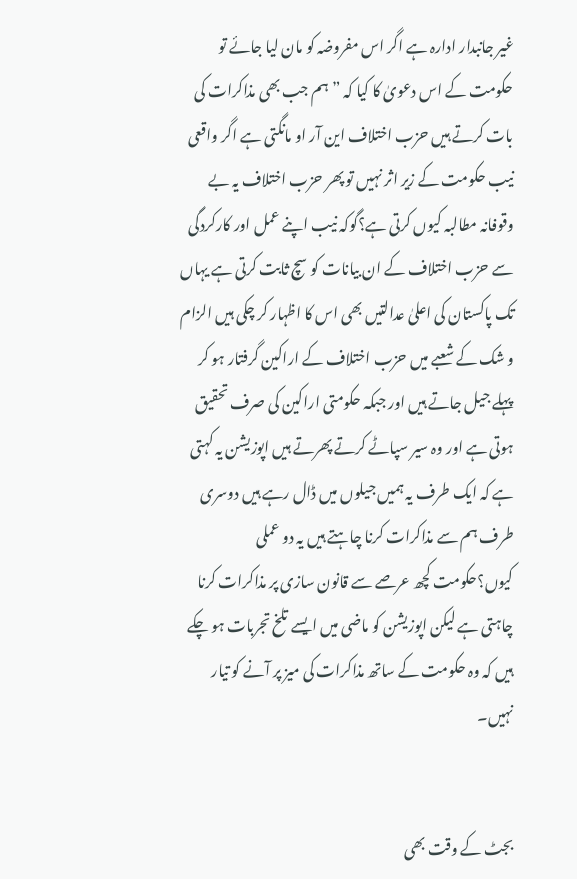غیر جانبدار ادارہ ہے اگر اس مفروضہ کو مان لیا جائے تو حکومت کے اس دعویٰ کا کیا کہ ”ہم جب بھی مذاکرات کی بات کرتے ہیں حزب اختلاف این آر او مانگتی ہے اگر واقعی نیب حکومت کے زیر اثر نہیں تو پھر حزب اختلاف یہ بے وقوفانہ مطالبہ کیوں کرتی ہے؟گوکہ نیب اپنے عمل اور کارکردگی سے حزب اختلاف کے ان بیانات کو سچ ثابت کرتی ہے یہاں تک پاکستان کی اعلیٰ عدالتیں بھی اس کا اظہار کر چکی ہیں الزام و شک کے شعبے میں حزب اختلاف کے اراکین گرفتار ہو کر پہلے جیل جاتے ہیں اور جبکہ حکومتی اراکین کی صرف تحقیق ہوتی ہے اور وہ سیر سپاٹے کرتے پھرتے ہیں اپوزیشن یہ کہتی ہے کہ ایک طرف یہ ہمیں جیلوں میں ڈال رہے ہیں دوسری طرف ہم سے مذاکرات کرنا چاہتے ہیں یہ دو عملی کیوں؟حکومت کچھ عرصے سے قانون سازی پر مذاکرات کرنا چاہتی ہے لیکن اپوزیشن کو ماضی میں ایسے تلخ تجربات ہو چکے ہیں کہ وہ حکومت کے ساتھ مذاکرات کی میز پر آنے کو تیار نہیں۔


بجٹ کے وقت بھی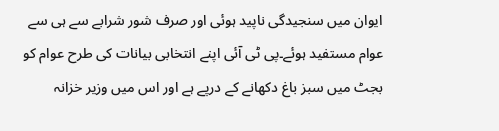ایوان میں سنجیدگی ناپید ہوئی اور صرف شور شرابے سے ہی سے عوام مستفید ہوئے۔پی ٹی آئی اپنے انتخابی بیانات کی طرح عوام کو بجٹ میں سبز باغ دکھانے کے درپے ہے اور اس میں وزیر خزانہ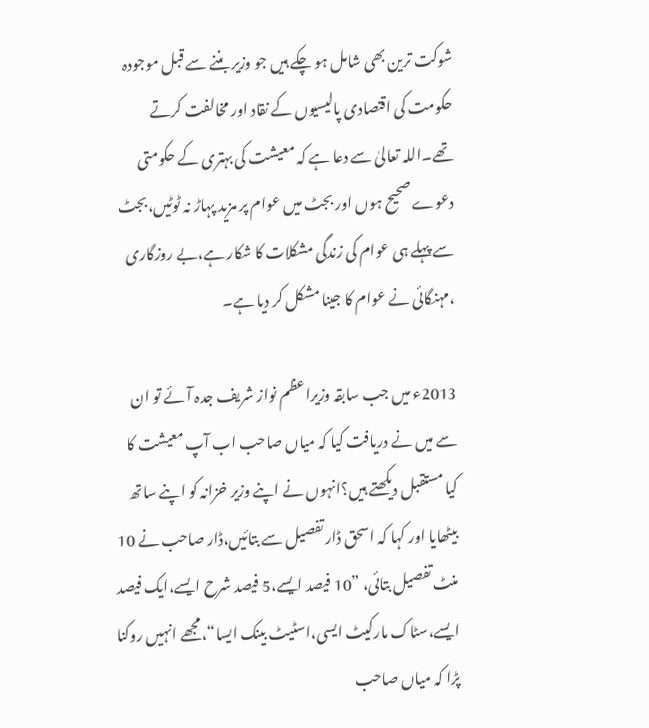شوکت ترین بھی شامل ہو چکے ہیں جو وزیر بننے سے قبل موجودہ حکومت کی اقتصادی پالیسیوں کے نقاد اور مخالفت کرتے تھے۔اللہ تعالیٰ سے دعا ہے کہ معیشت کی بہتری کے حکومتی دعوے صحیح ہوں اور بجٹ میں عوام پر مزید پہاڑ نہ ٹوٹیں،بجٹ سے پہلے ہی عوام کی زندگی مشکلات کا شکار ہے،بے روزگاری ،مہنگائی نے عوام کا جینا مشکل کر دیا ہے۔

2013ء میں جب سابقہ وزیراعظم نواز شریف جدہ آئے تو ان سے میں نے دریافت کیا کہ میاں صاحب اب آپ معیشت کا کیا مستقبل دیکھتے ہیں؟انہوں نے اپنے وزیر خزانہ کو اپنے ساتھ بیٹھایا اور کہا کہ اسحق ڈار تفصیل سے بتائیں،ڈار صاحب نے 10 منٹ تفصیل بتائی، ”10 فیصد ایسے،5 فیصد شرح ایسے،ایک فیصد ایسے،سٹاک مارکیٹ ایسی،اسٹیٹ بینک ایسا“،مجھے انہیں روکنا پڑا کہ میاں صاحب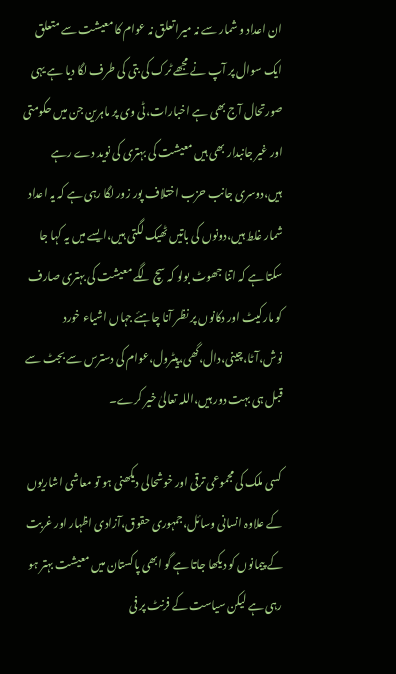ان اعداد و شمار سے نہ میرا تعلق نہ عوام کا معیشت سے متعلق ایک سوال پر آپ نے مجھے ٹرک کی بتی کی طرف لگا دیا ہے یہی صورتحال آج بھی ہے اخبارات،ٹی وی پر ماہرین جن میں حکومتی اور غیر جانبدار بھی ہیں معیشت کی بہتری کی نوید دے رہے ہیں،دوسری جانب حزب اختلاف پور زور لگا رہی ہے کہ یہ اعداد شمار غلط ہیں،دونوں کی باتیں ٹھیک لگتی ہیں،ایسے میں یہ کہا جا سکتا ہے کہ اتنا جھوٹ بولو کہ سچ لگے معیشت کی بہتری صارف کو مارکیٹ اور دکانوں پر نظر آنا چاہئے جہاں اشیاء خورد نوش،آٹا،چینی،دال،گھی،پیٹرول،عوام کی دسترس سے بجٹ سے قبل ہی بہت دور ہیں،اللہ تعالیٰ خیر کرے۔

کسی ملک کی مجموعی ترقی اور خوشحالی دیکھنی ہو تو معاشی اشاریوں کے علاوہ انسانی وسائل،جمہوری حقوق،آزادی اظہار اور غربت کے پیمانوں کو دیکھا جاتا ہے گو ابھی پاکستان میں معیشت بہتر ہو رہی ہے لیکن سیاست کے فرنٹ پر فی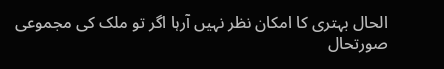الحال بہتری کا امکان نظر نہیں آرہا اگر تو ملک کی مجموعی صورتحال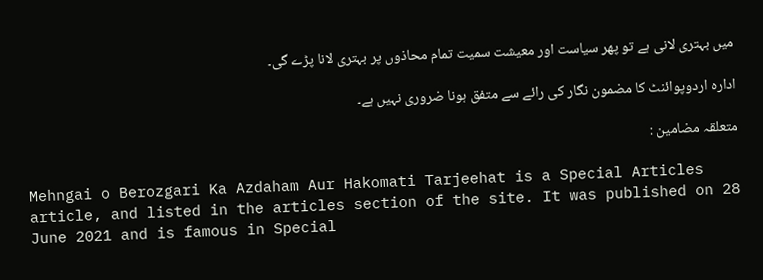میں بہتری لانی ہے تو پھر سیاست اور معیشت سمیت تمام محاذوں پر بہتری لانا پڑے گی۔

ادارہ اردوپوائنٹ کا مضمون نگار کی رائے سے متفق ہونا ضروری نہیں ہے۔

متعلقہ مضامین :

Mehngai o Berozgari Ka Azdaham Aur Hakomati Tarjeehat is a Special Articles article, and listed in the articles section of the site. It was published on 28 June 2021 and is famous in Special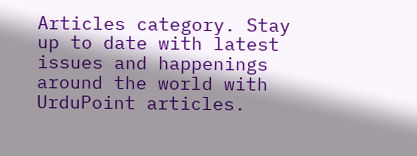Articles category. Stay up to date with latest issues and happenings around the world with UrduPoint articles.